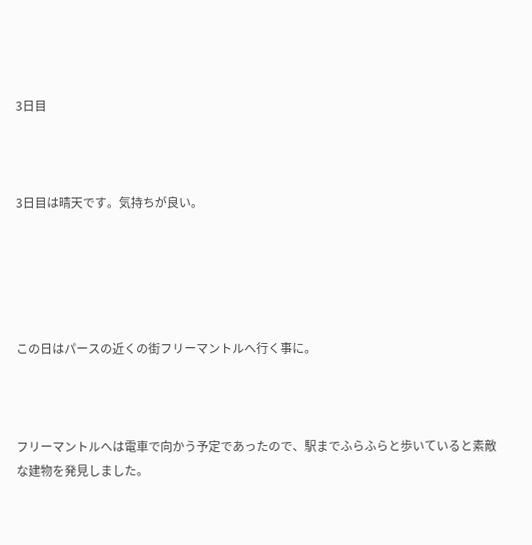3日目



3日目は晴天です。気持ちが良い。





この日はパースの近くの街フリーマントルへ行く事に。



フリーマントルへは電車で向かう予定であったので、駅までふらふらと歩いていると素敵な建物を発見しました。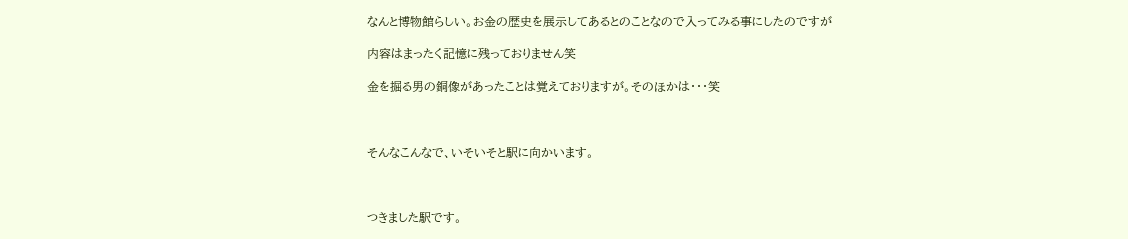なんと博物館らしい。お金の歴史を展示してあるとのことなので入ってみる事にしたのですが

内容はまったく記憶に残っておりません笑

金を掘る男の銅像があったことは覚えておりますが。そのほかは・・・笑



そんなこんなで、いそいそと駅に向かいます。



つきました駅です。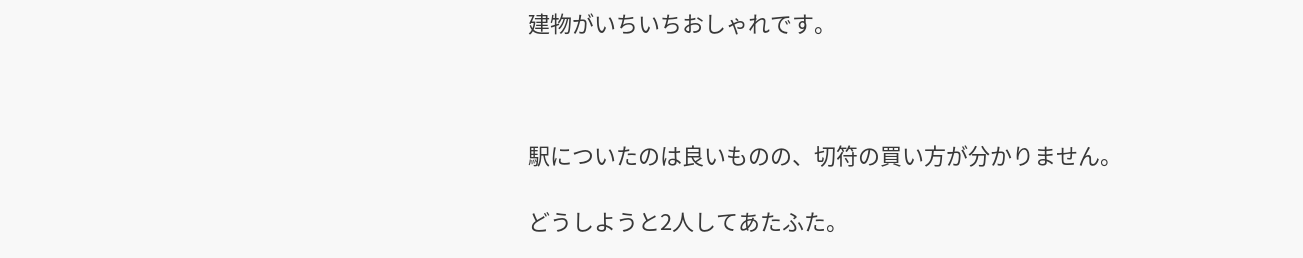建物がいちいちおしゃれです。



駅についたのは良いものの、切符の買い方が分かりません。

どうしようと2人してあたふた。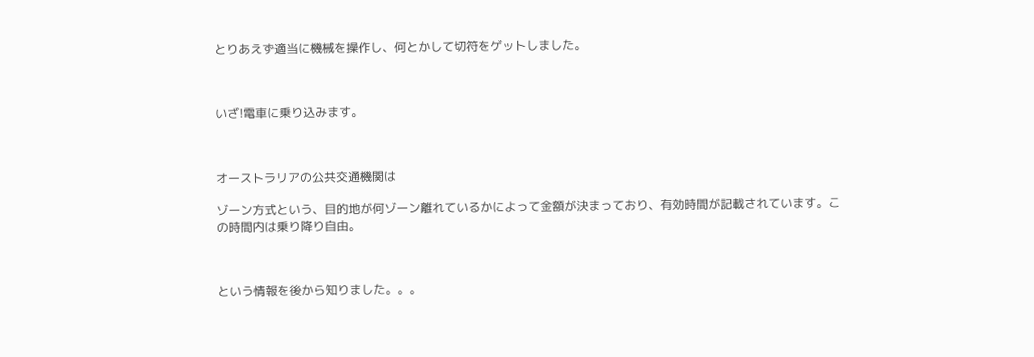とりあえず適当に機械を操作し、何とかして切符をゲットしました。



いざ!電車に乗り込みます。



オーストラリアの公共交通機関は

ゾーン方式という、目的地が何ゾーン離れているかによって金額が決まっており、有効時間が記載されています。この時間内は乗り降り自由。



という情報を後から知りました。。。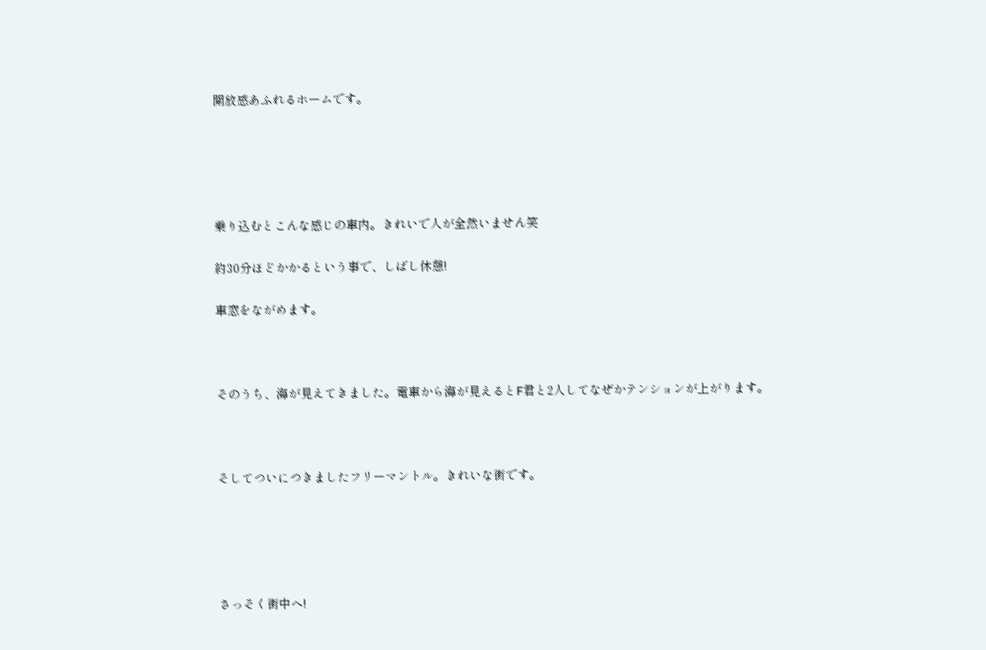開放感あふれるホームです。





乗り込むとこんな感じの車内。きれいで人が全然いません笑

約30分ほどかかるという事で、しばし休憩!

車窓をながめます。



そのうち、海が見えてきました。電車から海が見えるとF君と2人してなぜかテンションが上がります。



そしてついにつきましたフリーマントル。きれいな街です。





さっそく街中へ!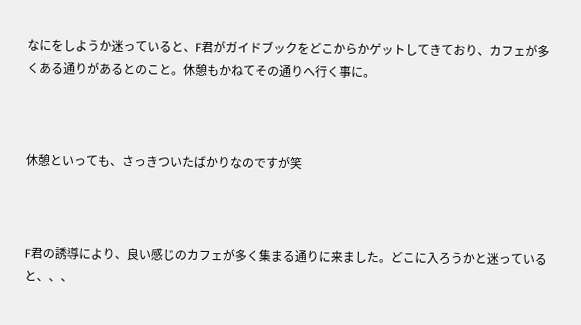なにをしようか迷っていると、F君がガイドブックをどこからかゲットしてきており、カフェが多くある通りがあるとのこと。休憩もかねてその通りへ行く事に。



休憩といっても、さっきついたばかりなのですが笑



F君の誘導により、良い感じのカフェが多く集まる通りに来ました。どこに入ろうかと迷っていると、、、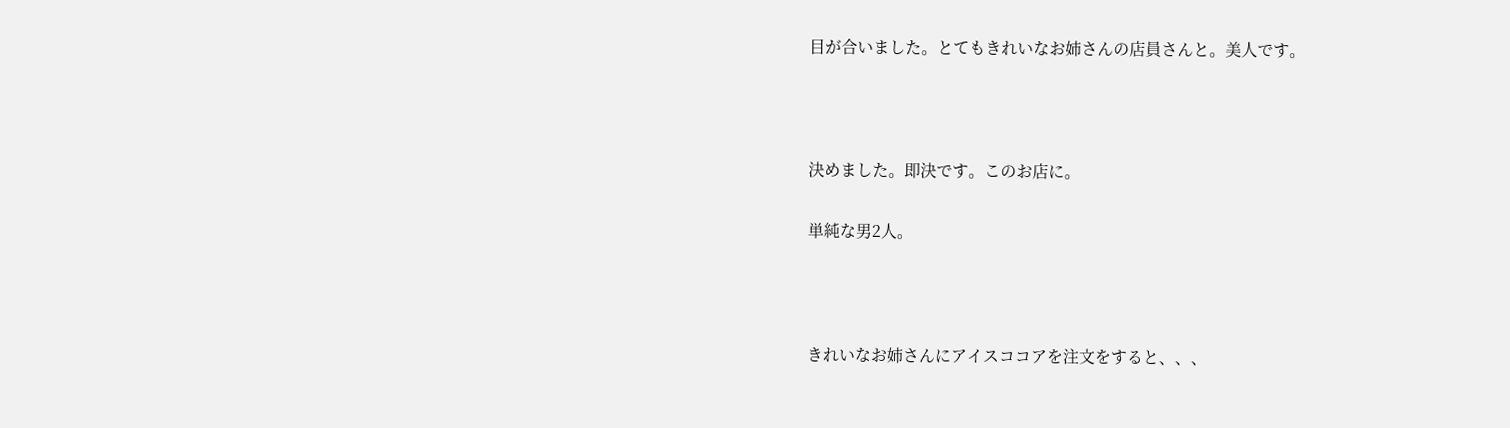目が合いました。とてもきれいなお姉さんの店員さんと。美人です。



決めました。即決です。このお店に。

単純な男2人。



きれいなお姉さんにアイスココアを注文をすると、、、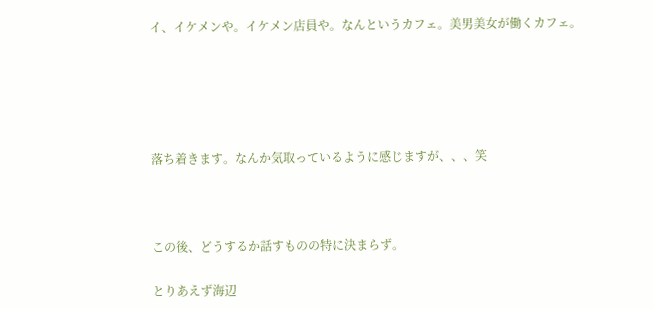イ、イケメンや。イケメン店員や。なんというカフェ。美男美女が働くカフェ。





落ち着きます。なんか気取っているように感じますが、、、笑



この後、どうするか話すものの特に決まらず。

とりあえず海辺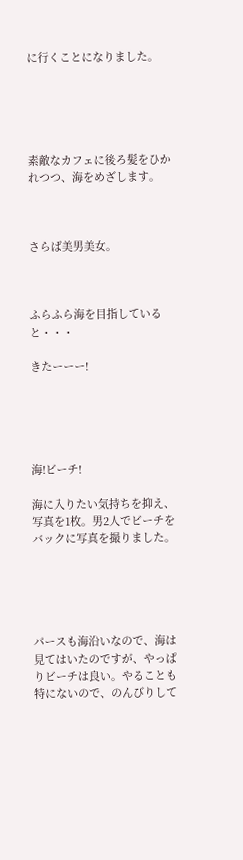に行くことになりました。





素敵なカフェに後ろ髪をひかれつつ、海をめざします。



さらば美男美女。



ふらふら海を目指していると・・・

きたーーー!





海!ビーチ!

海に入りたい気持ちを抑え、写真を1枚。男2人でビーチをバックに写真を撮りました。





パースも海沿いなので、海は見てはいたのですが、やっぱりビーチは良い。やることも特にないので、のんびりして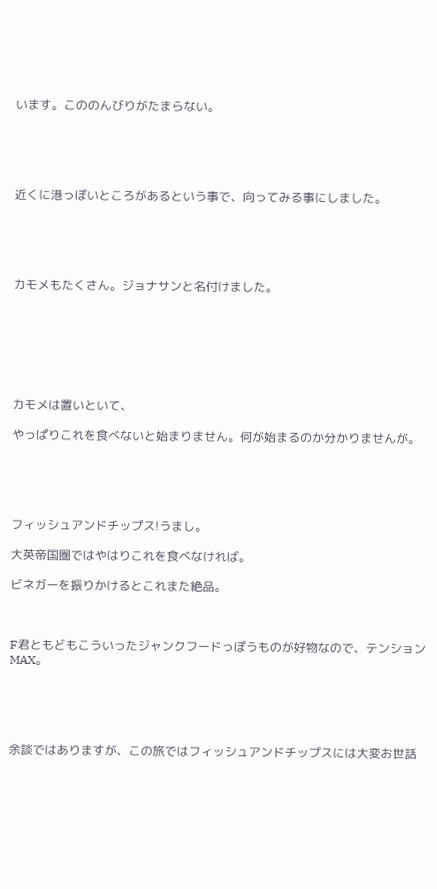います。こののんびりがたまらない。





近くに港っぽいところがあるという事で、向ってみる事にしました。





カモメもたくさん。ジョナサンと名付けました。







カモメは置いといて、

やっぱりこれを食べないと始まりません。何が始まるのか分かりませんが。





フィッシュアンドチップス!うまし。

大英帝国圏ではやはりこれを食べなければ。

ビネガーを振りかけるとこれまた絶品。



F君ともどもこういったジャンクフードっぽうものが好物なので、テンションMAX。





余談ではありますが、この旅ではフィッシュアンドチップスには大変お世話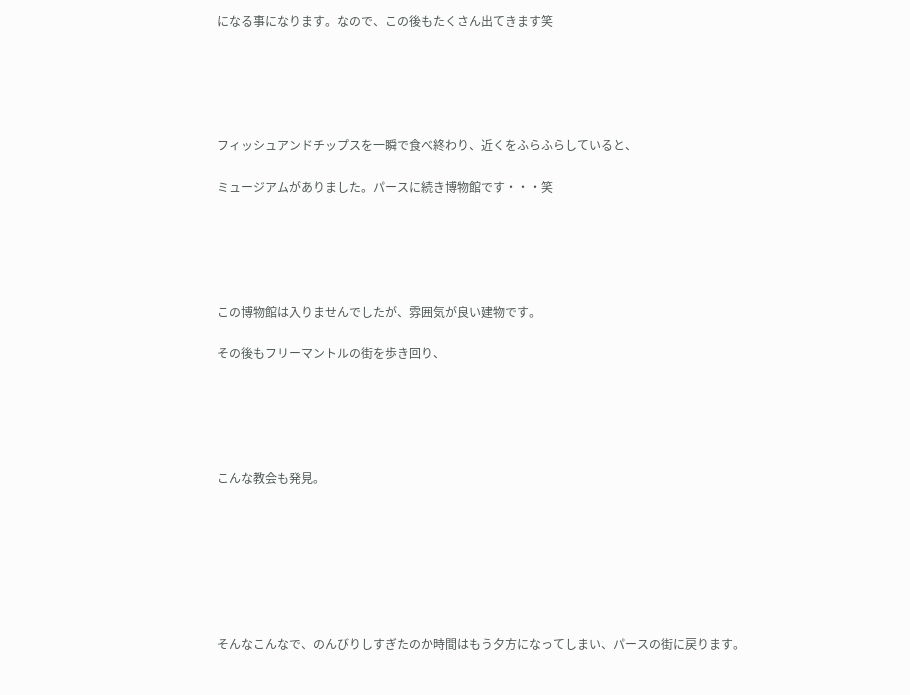になる事になります。なので、この後もたくさん出てきます笑





フィッシュアンドチップスを一瞬で食べ終わり、近くをふらふらしていると、

ミュージアムがありました。パースに続き博物館です・・・笑





この博物館は入りませんでしたが、雰囲気が良い建物です。

その後もフリーマントルの街を歩き回り、





こんな教会も発見。







そんなこんなで、のんびりしすぎたのか時間はもう夕方になってしまい、パースの街に戻ります。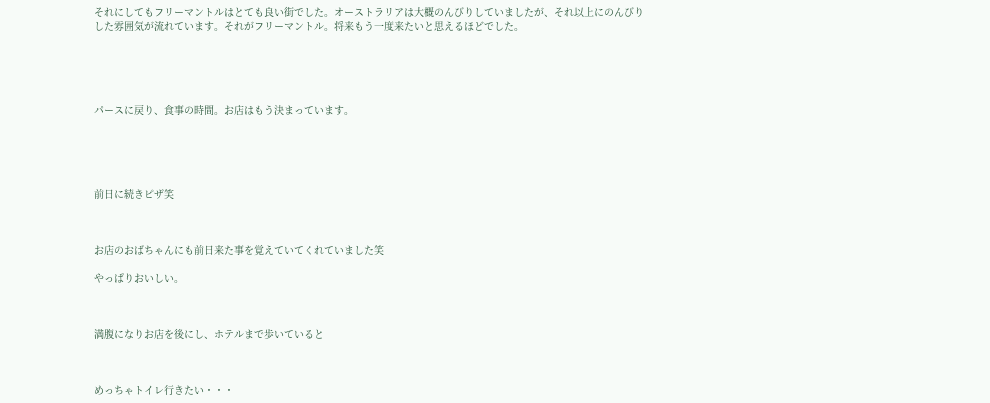それにしてもフリーマントルはとても良い街でした。オーストラリアは大概のんびりしていましたが、それ以上にのんびりした雰囲気が流れています。それがフリーマントル。将来もう一度来たいと思えるほどでした。





パースに戻り、食事の時間。お店はもう決まっています。





前日に続きピザ笑



お店のおばちゃんにも前日来た事を覚えていてくれていました笑

やっぱりおいしい。



満腹になりお店を後にし、ホテルまで歩いていると



めっちゃトイレ行きたい・・・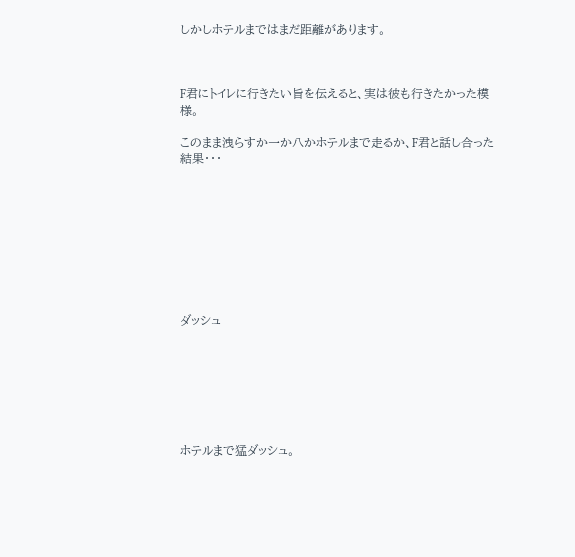しかしホテルまではまだ距離があります。



F君にトイレに行きたい旨を伝えると、実は彼も行きたかった模様。

このまま洩らすか一か八かホテルまで走るか、F君と話し合った結果・・・









ダッシュ







ホテルまで猛ダッシュ。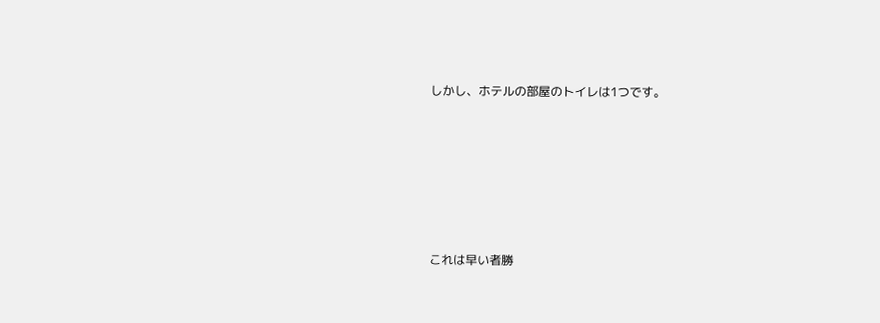しかし、ホテルの部屋のトイレは1つです。







これは早い者勝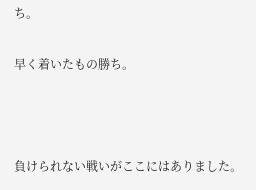ち。

早く着いたもの勝ち。



負けられない戦いがここにはありました。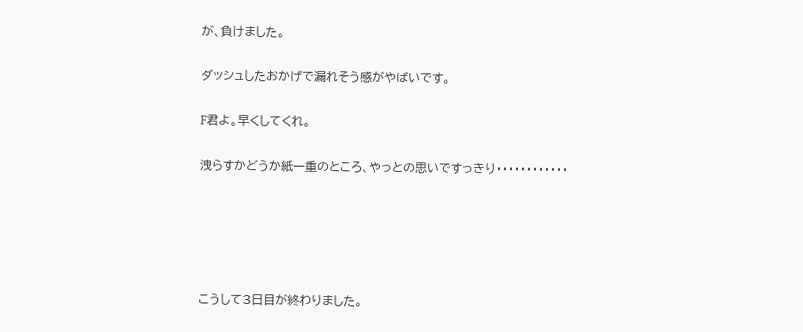が、負けました。

ダッシュしたおかげで漏れそう感がやばいです。

F君よ。早くしてくれ。

洩らすかどうか紙一重のところ、やっとの思いですっきり・・・・・・・・・・・・





こうして3日目が終わりました。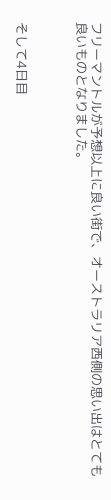フリーマントルが予想以上に良い街で、オーストラリア西側の思い出はとても良いものとなりました。



そして4日目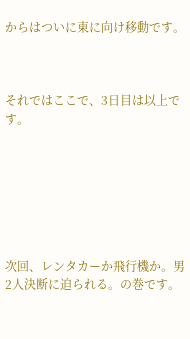からはついに東に向け移動です。



それではここで、3日目は以上です。







次回、レンタカーか飛行機か。男2人決断に迫られる。の巻です。